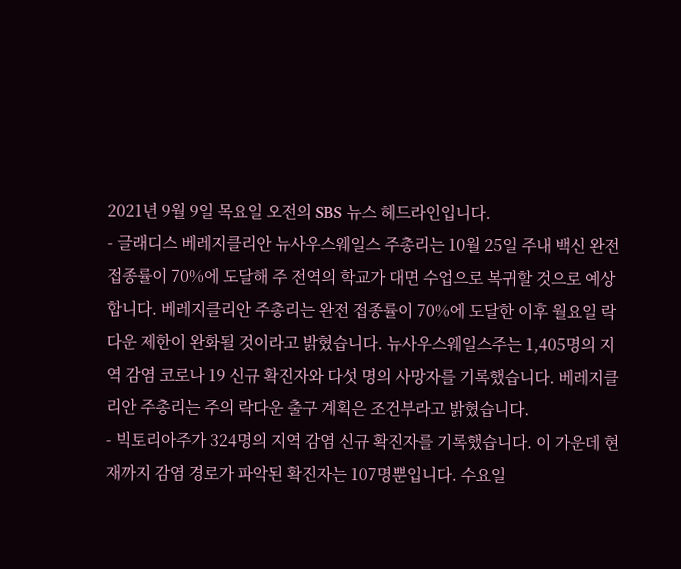2021년 9월 9일 목요일 오전의 SBS 뉴스 헤드라인입니다.
- 글래디스 베레지클리안 뉴사우스웨일스 주총리는 10월 25일 주내 백신 완전 접종률이 70%에 도달해 주 전역의 학교가 대면 수업으로 복귀할 것으로 예상합니다. 베레지클리안 주총리는 완전 접종률이 70%에 도달한 이후 월요일 락다운 제한이 완화될 것이라고 밝혔습니다. 뉴사우스웨일스주는 1,405명의 지역 감염 코로나 19 신규 확진자와 다섯 명의 사망자를 기록했습니다. 베레지클리안 주총리는 주의 락다운 출구 계획은 조건부라고 밝혔습니다.
- 빅토리아주가 324명의 지역 감염 신규 확진자를 기록했습니다. 이 가운데 현재까지 감염 경로가 파악된 확진자는 107명뿐입니다. 수요일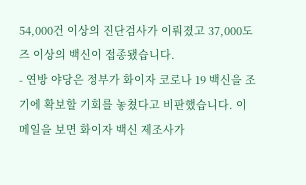54,000건 이상의 진단검사가 이뤄졌고 37,000도즈 이상의 백신이 접종됐습니다.
- 연방 야당은 정부가 화이자 코로나 19 백신을 조기에 확보할 기회를 놓쳤다고 비판했습니다. 이메일을 보면 화이자 백신 제조사가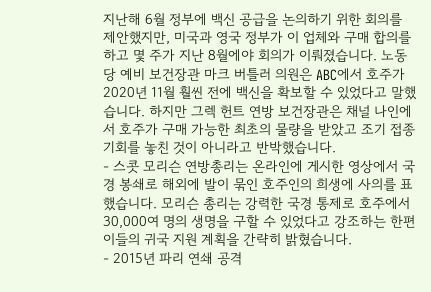지난해 6월 정부에 백신 공급을 논의하기 위한 회의를 제안했지만, 미국과 영국 정부가 이 업체와 구매 합의를 하고 몇 주가 지난 8월에야 회의가 이뤄졌습니다. 노동당 예비 보건장관 마크 버틀러 의원은 ABC에서 호주가 2020년 11월 훨씬 전에 백신을 확보할 수 있었다고 말했습니다. 하지만 그렉 헌트 연방 보건장관은 채널 나인에서 호주가 구매 가능한 최초의 물량을 받았고 조기 접종 기회를 놓친 것이 아니라고 반박했습니다.
- 스콧 모리슨 연방총리는 온라인에 게시한 영상에서 국경 봉쇄로 해외에 발이 묶인 호주인의 희생에 사의를 표했습니다. 모리슨 총리는 강력한 국경 통제로 호주에서 30,000여 명의 생명을 구할 수 있었다고 강조하는 한편 이들의 귀국 지원 계획을 간략히 밝혔습니다.
- 2015년 파리 연쇄 공격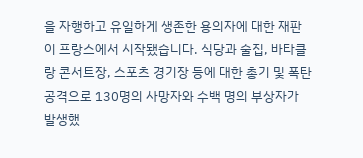을 자행하고 유일하게 생존한 용의자에 대한 재판이 프랑스에서 시작됐습니다. 식당과 술집, 바타클랑 콘서트장, 스포츠 경기장 등에 대한 총기 및 폭탄 공격으로 130명의 사망자와 수백 명의 부상자가 발생했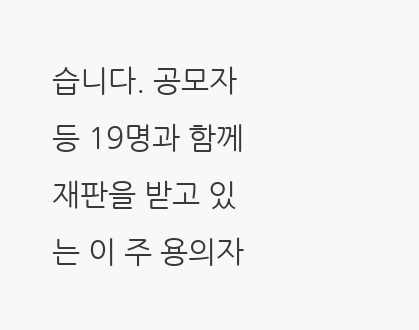습니다. 공모자 등 19명과 함께 재판을 받고 있는 이 주 용의자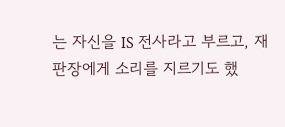는 자신을 IS 전사라고 부르고, 재판장에게 소리를 지르기도 했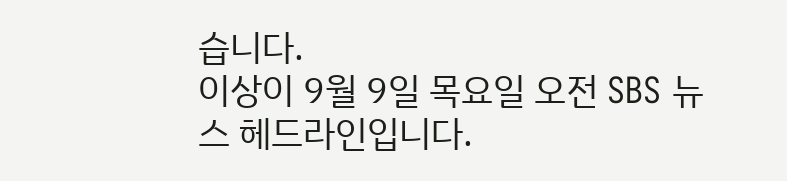습니다.
이상이 9월 9일 목요일 오전 SBS 뉴스 헤드라인입니다.